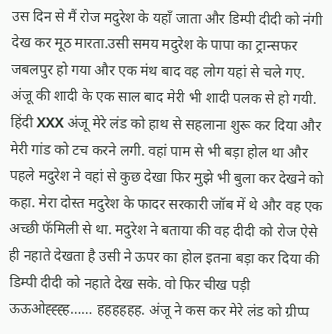उस दिन से मैं रोज मदुरेश के यहाँ जाता और डिम्पी दीदी को नंगी देख कर मूठ मारता.उसी समय मदुरेश के पापा का ट्रान्सफर जबलपुर हो गया और एक मंथ बाद वह लोग यहां से चले गए. अंजू की शादी के एक साल बाद मेरी भी शादी पलक से हो गयी. हिंदी XXX अंजू मेरे लंड को हाथ से सहलाना शुरू कर दिया और मेरी गांड को टच करने लगी. वहां पाम से भी बड़ा होल था और पहले मदुरेश ने वहां से कुछ देखा फिर मुझे भी बुला कर देखने को कहा. मेरा दोस्त मदुरेश के फादर सरकारी जॉब में थे और वह एक अच्छी फॅमिली से था. मदुरेश ने बताया की वह दीदी को रोज ऐसे ही नहाते देखता है उसी ने ऊपर का होल इतना बड़ा कर दिया की डिम्पी दीदी को नहाते देख सके. वो फिर चीख पड़ी ऊऊओह्ह्ह्ह…… हहहहहह. अंजू ने कस कर मेरे लंड को ग्रीप्प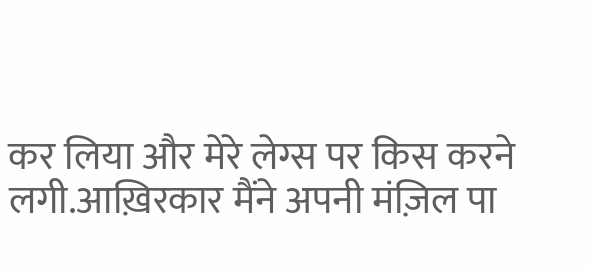कर लिया और मेरे लेग्स पर किस करने लगी.आख़िरकार मैंने अपनी मंज़िल पा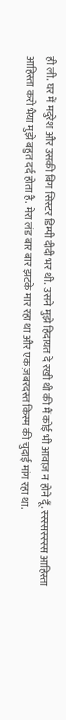ही ली. घर में मदुरेश और उसकी बिग सिस्टर डिम्पी दीदी भर थी. उसने मुझे हिदायत दे रखी थी की मैं कोई भी आवाज़ न होने दूँ. स्स्स्सस्स्स्स आहिस्ता आहिस्ता करो भैया मुझे बहुत दर्द होता है. मेरा लंड बार बार झटके मार रहा था और एक ज़बरदस्त किस्म की चुदाई मांग रहा था.